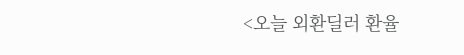<오늘 외환딜러 환율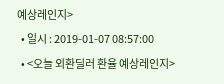예상레인지>
  • 일시 : 2019-01-07 08:57:00
  • <오늘 외환딜러 환율 예상레인지>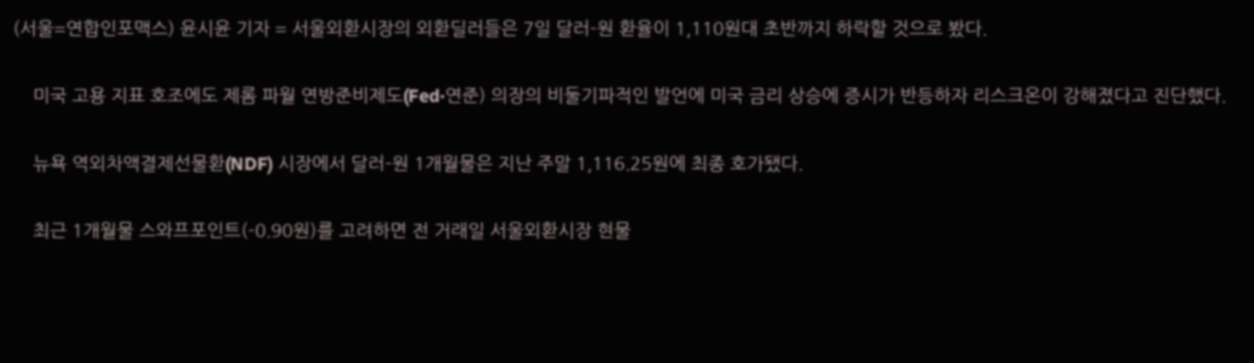(서울=연합인포맥스) 윤시윤 기자 = 서울외환시장의 외환딜러들은 7일 달러-원 환율이 1,110원대 초반까지 하락할 것으로 봤다.

    미국 고용 지표 호조에도 제롬 파월 연방준비제도(Fed·연준) 의장의 비둘기파적인 발언에 미국 금리 상승에 증시가 반등하자 리스크온이 강해졌다고 진단했다.

    뉴욕 역외차액결제선물환(NDF) 시장에서 달러-원 1개월물은 지난 주말 1,116.25원에 최종 호가됐다.

    최근 1개월물 스와프포인트(-0.90원)를 고려하면 전 거래일 서울외환시장 현물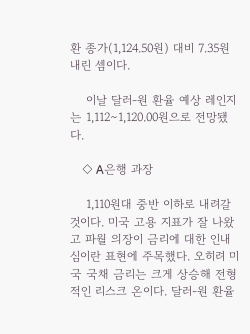환 종가(1,124.50원) 대비 7.35원 내린 셈이다.

    이날 달러-원 환율 예상 레인지는 1,112∼1,120.00원으로 전망됐다.

    ◇ A은행 과장

    1,110원대 중반 이하로 내려갈 것이다. 미국 고용 지표가 잘 나왔고 파월 의장이 금리에 대한 인내심이란 표현에 주목했다. 오히려 미국 국채 금리는 크게 상승해 전형적인 리스크 온이다. 달러-원 환율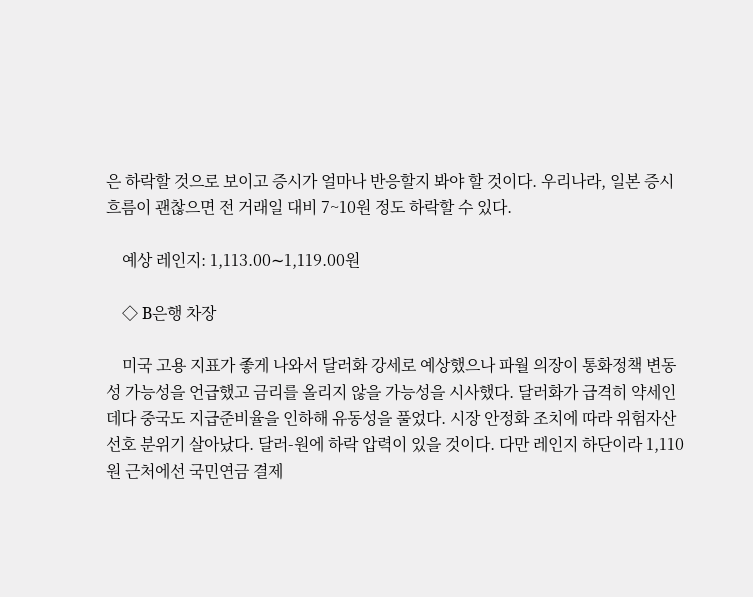은 하락할 것으로 보이고 증시가 얼마나 반응할지 봐야 할 것이다. 우리나라, 일본 증시 흐름이 괜찮으면 전 거래일 대비 7~10원 정도 하락할 수 있다.

    예상 레인지: 1,113.00∼1,119.00원

    ◇ B은행 차장

    미국 고용 지표가 좋게 나와서 달러화 강세로 예상했으나 파월 의장이 통화정책 변동성 가능성을 언급했고 금리를 올리지 않을 가능성을 시사했다. 달러화가 급격히 약세인 데다 중국도 지급준비율을 인하해 유동성을 풀었다. 시장 안정화 조치에 따라 위험자산 선호 분위기 살아났다. 달러-원에 하락 압력이 있을 것이다. 다만 레인지 하단이라 1,110원 근처에선 국민연금 결제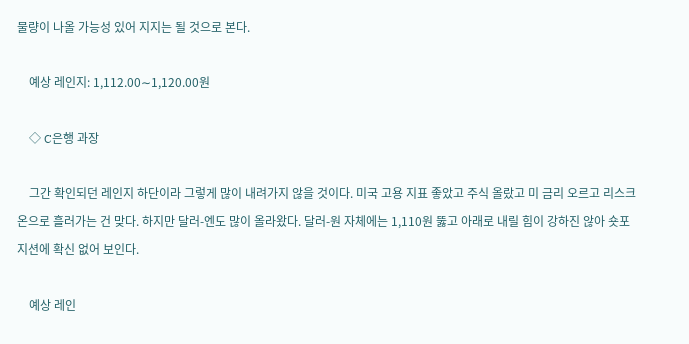물량이 나올 가능성 있어 지지는 될 것으로 본다.

    예상 레인지: 1,112.00∼1,120.00원

    ◇ C은행 과장

    그간 확인되던 레인지 하단이라 그렇게 많이 내려가지 않을 것이다. 미국 고용 지표 좋았고 주식 올랐고 미 금리 오르고 리스크온으로 흘러가는 건 맞다. 하지만 달러-엔도 많이 올라왔다. 달러-원 자체에는 1,110원 뚫고 아래로 내릴 힘이 강하진 않아 숏포지션에 확신 없어 보인다.

    예상 레인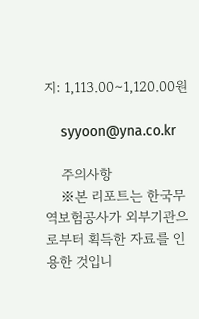지: 1,113.00∼1,120.00원

    syyoon@yna.co.kr

    주의사항
    ※본 리포트는 한국무역보험공사가 외부기관으로부터 획득한 자료를 인용한 것입니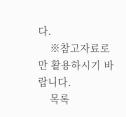다.
    ※참고자료로만 활용하시기 바랍니다.
    목록